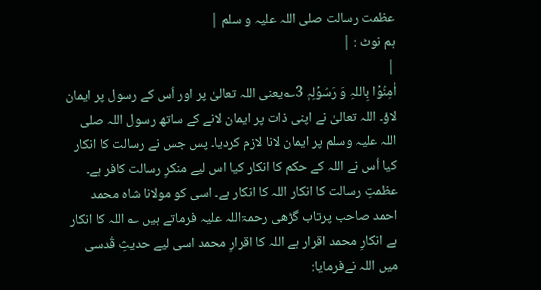عظمت رسالت صلی اللہ علیہ و سلم |
ہم نوٹ : |
|
اٰمِنُوۡا بِاللہِ وَ رَسُوۡلِہٖ 3؎یعنی اللہ تعالیٰ پر اور اُس کے رسول پر ایمان لاؤ۔ اللہ تعالیٰ نے اپنی ذات پر ایمان لانے کے ساتھ رسول اللہ صلی اللہ علیہ وسلم پر ایمان لانا لازم کردیا۔ پس جس نے رسالت کا انکار کیا اُس نے اللہ کے حکم کا انکار کیا اس لیے منکرِ رسالت کافر ہے۔ عظمتِ رسالت کا انکار اللہ کا انکار ہے۔ اسی کو مولانا شاہ محمد احمد صاحب پرتاب گڑھی رحمۃاللہ علیہ فرماتے ہیں ؎ اللہ کا انکار ہے انکارِ محمد اقرار ہے اللہ کا اقرارِ محمد اسی لیے حدیثِ قُدسی میں اللہ نےفرمایا: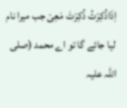اِذَاذُکِرْتُ ذُکِرْتَ مَعِیْ جب میرا نام لیا جائے گا تو اے محمد (صلی اللہ علیہ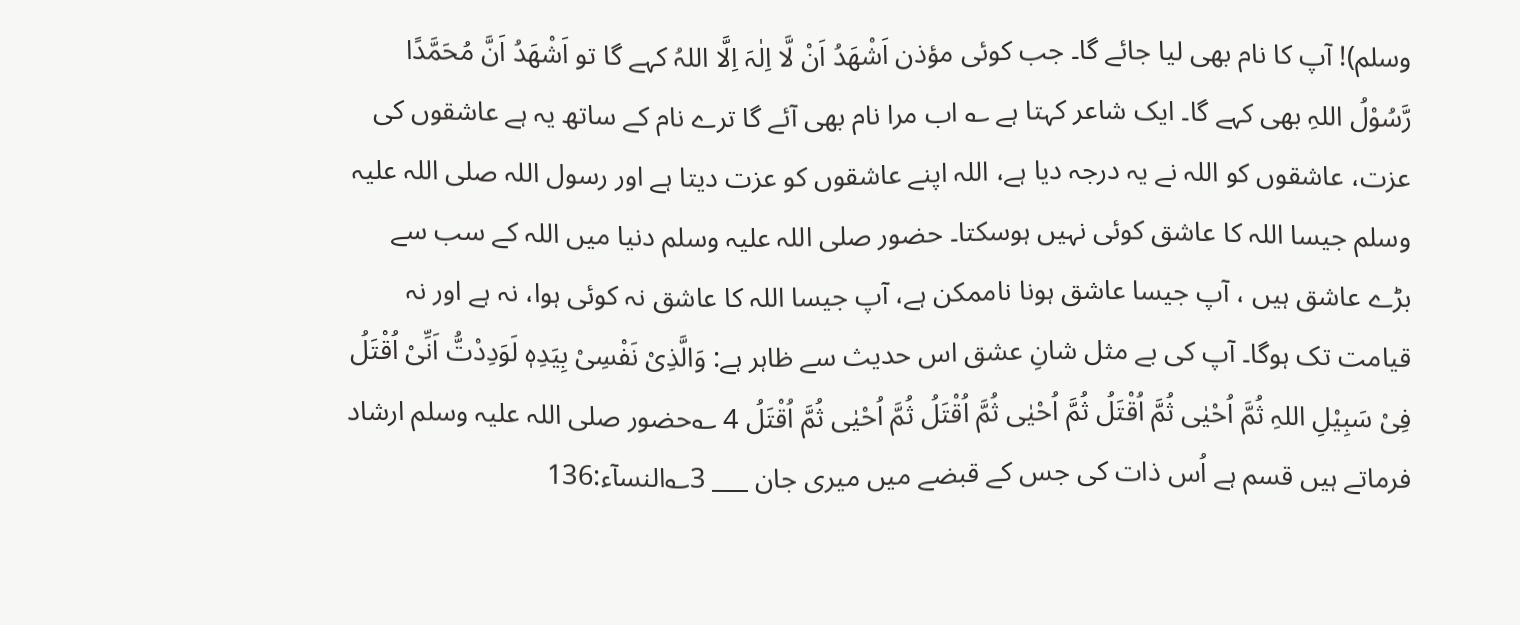وسلم)! آپ کا نام بھی لیا جائے گا۔ جب کوئی مؤذن اَشْھَدُ اَنْ لَّا اِلٰہَ اِلَّا اللہُ کہے گا تو اَشْھَدُ اَنَّ مُحَمَّدًا رَّسُوْلُ اللہِ بھی کہے گا۔ ایک شاعر کہتا ہے ؎ اب مرا نام بھی آئے گا ترے نام کے ساتھ یہ ہے عاشقوں کی عزت، عاشقوں کو اللہ نے یہ درجہ دیا ہے، اللہ اپنے عاشقوں کو عزت دیتا ہے اور رسول اللہ صلی اللہ علیہ وسلم جیسا اللہ کا عاشق کوئی نہیں ہوسکتا۔ حضور صلی اللہ علیہ وسلم دنیا میں اللہ کے سب سے بڑے عاشق ہیں ، آپ جیسا عاشق ہونا ناممکن ہے، آپ جیسا اللہ کا عاشق نہ کوئی ہوا، نہ ہے اور نہ قیامت تک ہوگا۔ آپ کی بے مثل شانِ عشق اس حدیث سے ظاہر ہے: وَالَّذِیْ نَفْسِیْ بِیَدِہٖ لَوَدِدْتُّ اَنِّیْ اُقْتَلُ فِیْ سَبِیْلِ اللہِ ثُمَّ اُحْیٰی ثُمَّ اُقْتَلُ ثُمَّ اُحْیٰی ثُمَّ اُقْتَلُ ثُمَّ اُحْیٰی ثُمَّ اُقْتَلُ 4 ؎حضور صلی اللہ علیہ وسلم ارشاد فرماتے ہیں قسم ہے اُس ذات کی جس کے قبضے میں میری جان ___ 3؎النسآء:136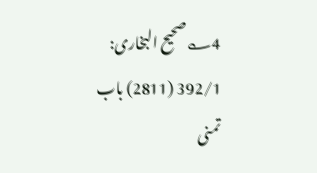4؎صحیح البخاری: 392/1 (2811) باب تمنی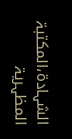الشہادۃ،المکتبۃ المظہریۃ